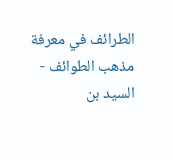الطرائف في معرفة مذهب الطوائف - السيد بن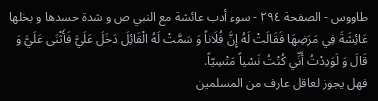طاووس - الصفحة ٢٩٤ - سوء أدب عائشة مع النبي ص و شدة حسدها و بخلها
عَائِشَةَ فِي مَرَضِهَا فَقَالَتْ لَهُ إِنَّ فُلَاناً وَ سَمَّتْ لَهُ الْقَائِلَ دَخَلَ عَلَيَّ فَأَثْنَى عَلَيَّ وَ قَالَ وَ لَوَدِدْتُ أَنِّي كُنْتُ نَسْياً مَنْسِيّاً.
فهل يجوز لعاقل عارف من المسلمين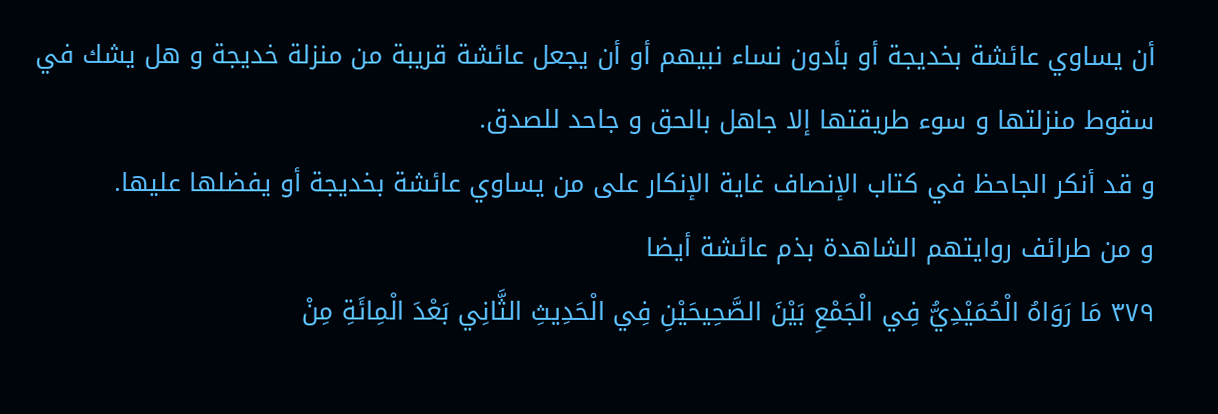أن يساوي عائشة بخديجة أو بأدون نساء نبيهم أو أن يجعل عائشة قريبة من منزلة خديجة و هل يشك في سقوط منزلتها و سوء طريقتها إلا جاهل بالحق و جاحد للصدق.
و قد أنكر الجاحظ في كتاب الإنصاف غاية الإنكار على من يساوي عائشة بخديجة أو يفضلها عليها.
و من طرائف روايتهم الشاهدة بذم عائشة أيضا
٣٧٩ مَا رَوَاهُ الْحُمَيْدِيُّ فِي الْجَمْعِ بَيْنَ الصَّحِيحَيْنِ فِي الْحَدِيثِ الثَّانِي بَعْدَ الْمِائَةِ مِنْ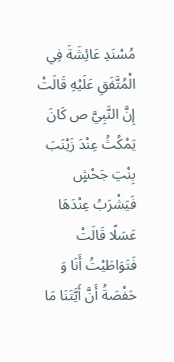مُسْنَدِ عَائِشَةَ فِي الْمُتَّفَقِ عَلَيْهِ قَالَتْ إِنَّ النَّبِيَّ ص كَانَ يَمْكُثُ عِنْدَ زَيْنَبَ بِنْتِ جَحْشٍ فَيَشْرَبُ عِنْدَهَا عَسَلًا قَالَتْ فَتَوَاطَيْتُ أَنَا وَ حَفْصَةُ أَنَّ أَيَّتَنَا مَا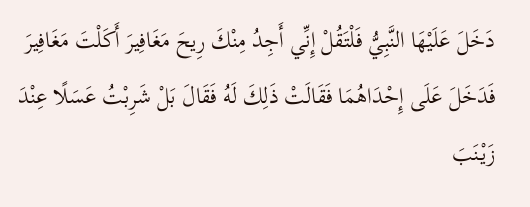دَخَلَ عَلَيْهَا النَّبِيُّ فَلْتَقُلْ إِنِّي أَجِدُ مِنْكَ رِيحَ مَغَافِيرَ أَكَلْتَ مَغَافِيرَ فَدَخَلَ عَلَى إِحْدَاهُمَا فَقَالَتْ ذَلِكَ لَهُ فَقَالَ بَلْ شَرِبْتُ عَسَلًا عِنْدَ زَيْنَبَ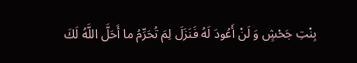بِنْتِ جَحْشٍ وَ لَنْ أَعُودَ لَهُ فَنَزَلَ لِمَ تُحَرِّمُ ما أَحَلَّ اللَّهُ لَكَ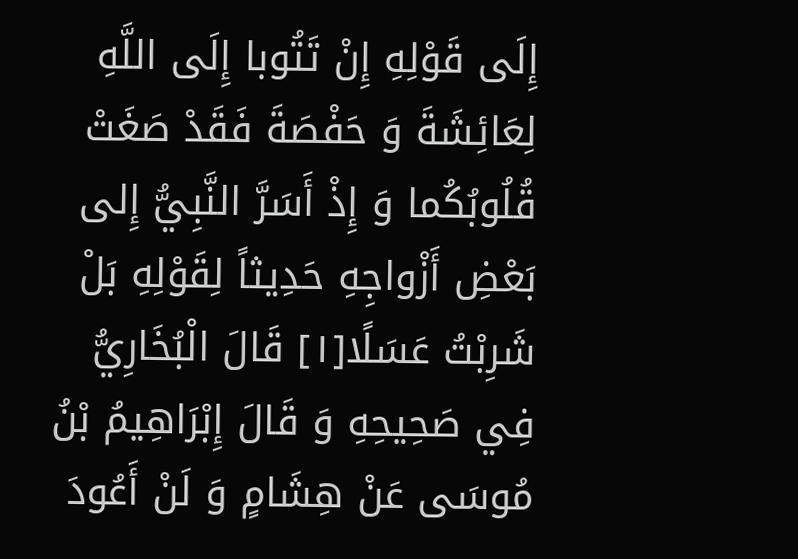إِلَى قَوْلِهِ إِنْ تَتُوبا إِلَى اللَّهِ لِعَائِشَةَ وَ حَفْصَةَ فَقَدْ صَغَتْ قُلُوبُكُما وَ إِذْ أَسَرَّ النَّبِيُّ إِلى بَعْضِ أَزْواجِهِ حَدِيثاً لِقَوْلِهِ بَلْ شَرِبْتُ عَسَلًا[١] قَالَ الْبُخَارِيُّ فِي صَحِيحِهِ وَ قَالَ إِبْرَاهِيمُ بْنُ مُوسَى عَنْ هِشَامٍ وَ لَنْ أَعُودَ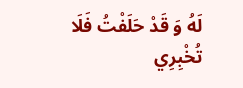لَهُ وَ قَدْ حَلَفْتُ فَلَا تُخْبِرِي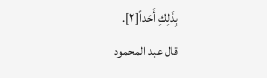بِذَلِكِ أَحَداً[٢].
قال عبد المحمود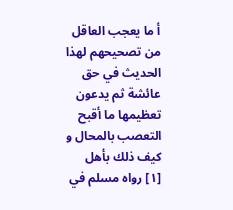أ ما يعجب العاقل من تصحيحهم لهذا الحديث في حق عائشة ثم يدعون تعظيمها ما أقبح التعصب بالمحال و كيف ذلك بأهل
[١] رواه مسلم في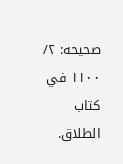صحيحه: ٢/ ١١٠٠ في كتاب الطلاق.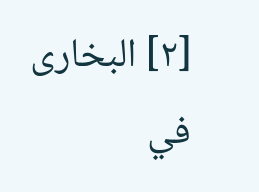[٢] البخارى في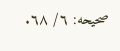صحيحه: ٦/ ٦٨.